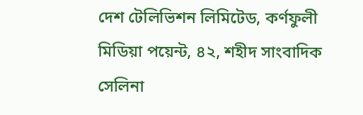দেশ টেলিভিশন লিমিটেড, কর্ণফুলী মিডিয়া পয়েন্ট, ৪২, শহীদ সাংবাদিক সেলিনা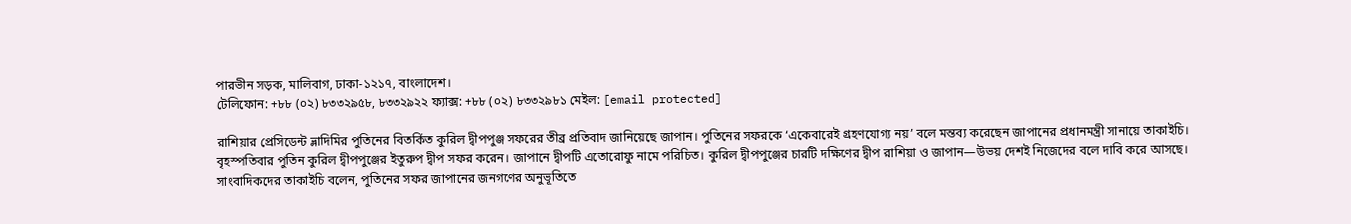পারভীন সড়ক, মালিবাগ, ঢাকা-১২১৭, বাংলাদেশ।
টেলিফোন: +৮৮ (০২) ৮৩৩২৯৫৮, ৮৩৩২৯২২ ফ্যাক্স: +৮৮ (০২) ৮৩৩২৯৮১ মেইল: [email protected]

রাশিয়ার প্রেসিডেন্ট ভ্লাদিমির পুতিনের বিতর্কিত কুরিল দ্বীপপুঞ্জ সফরের তীব্র প্রতিবাদ জানিয়েছে জাপান। পুতিনের সফরকে ‘একেবারেই গ্রহণযোগ্য নয়’ বলে মন্তব্য করেছেন জাপানের প্রধানমন্ত্রী সানায়ে তাকাইচি।
বৃহস্পতিবার পুতিন কুরিল দ্বীপপুঞ্জের ইতুরুপ দ্বীপ সফর করেন। জাপানে দ্বীপটি এতোরোফু নামে পরিচিত। কুরিল দ্বীপপুঞ্জের চারটি দক্ষিণের দ্বীপ রাশিয়া ও জাপান—উভয় দেশই নিজেদের বলে দাবি করে আসছে।
সাংবাদিকদের তাকাইচি বলেন, পুতিনের সফর জাপানের জনগণের অনুভূতিতে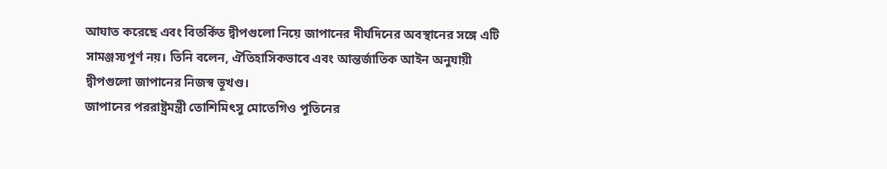আঘাত করেছে এবং বিতর্কিত দ্বীপগুলো নিয়ে জাপানের দীর্ঘদিনের অবস্থানের সঙ্গে এটি সামঞ্জস্যপূর্ণ নয়। তিনি বলেন, ঐতিহাসিকভাবে এবং আন্তর্জাতিক আইন অনুযায়ী দ্বীপগুলো জাপানের নিজস্ব ভূখণ্ড।
জাপানের পররাষ্ট্রমন্ত্রী তোশিমিৎসু মোতেগিও পুতিনের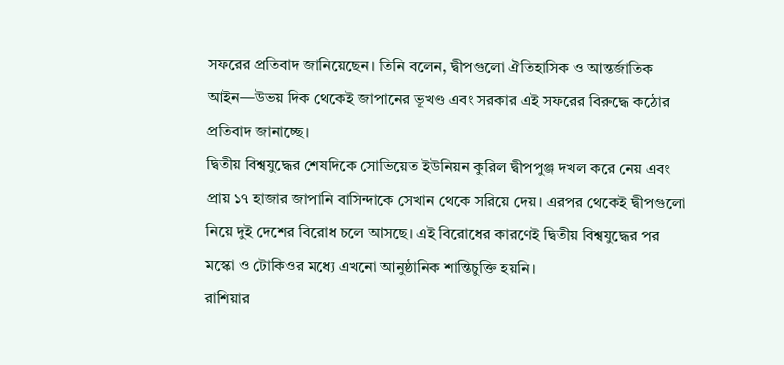সফরের প্রতিবাদ জানিয়েছেন। তিনি বলেন, দ্বীপগুলো ঐতিহাসিক ও আন্তর্জাতিক আইন—উভয় দিক থেকেই জাপানের ভূখণ্ড এবং সরকার এই সফরের বিরুদ্ধে কঠোর প্রতিবাদ জানাচ্ছে।
দ্বিতীয় বিশ্বযুদ্ধের শেষদিকে সোভিয়েত ইউনিয়ন কুরিল দ্বীপপুঞ্জ দখল করে নেয় এবং প্রায় ১৭ হাজার জাপানি বাসিন্দাকে সেখান থেকে সরিয়ে দেয়। এরপর থেকেই দ্বীপগুলো নিয়ে দুই দেশের বিরোধ চলে আসছে। এই বিরোধের কারণেই দ্বিতীয় বিশ্বযুদ্ধের পর মস্কো ও টোকিওর মধ্যে এখনো আনুষ্ঠানিক শান্তিচুক্তি হয়নি।
রাশিয়ার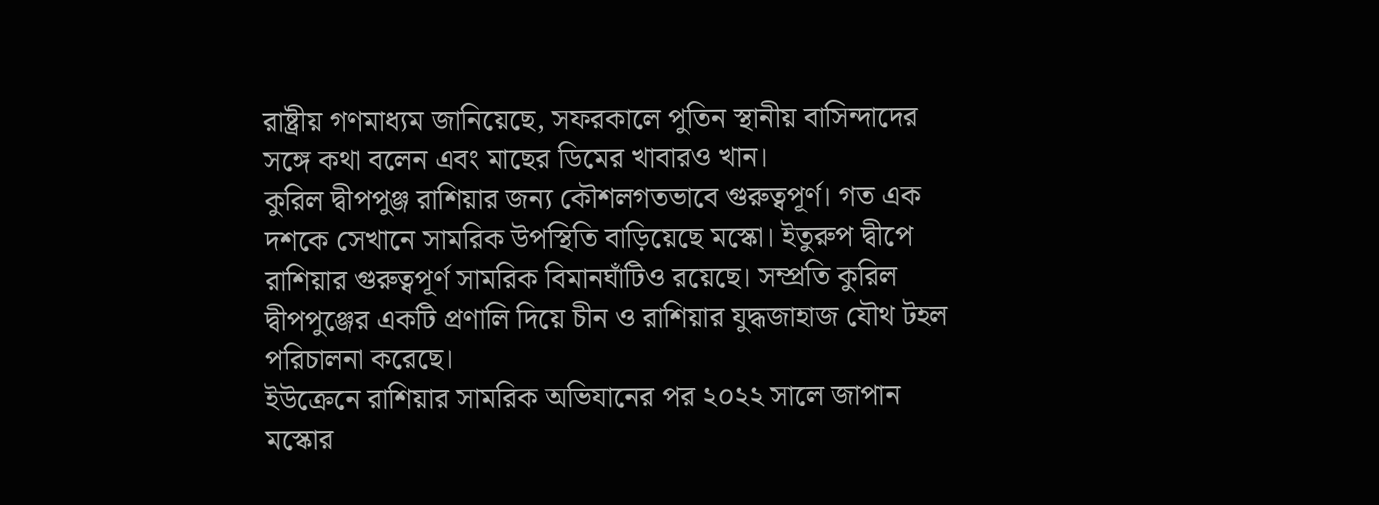রাষ্ট্রীয় গণমাধ্যম জানিয়েছে, সফরকালে পুতিন স্থানীয় বাসিন্দাদের সঙ্গে কথা বলেন এবং মাছের ডিমের খাবারও খান।
কুরিল দ্বীপপুঞ্জ রাশিয়ার জন্য কৌশলগতভাবে গুরুত্বপূর্ণ। গত এক দশকে সেখানে সামরিক উপস্থিতি বাড়িয়েছে মস্কো। ইতুরুপ দ্বীপে রাশিয়ার গুরুত্বপূর্ণ সামরিক বিমানঘাঁটিও রয়েছে। সম্প্রতি কুরিল দ্বীপপুঞ্জের একটি প্রণালি দিয়ে চীন ও রাশিয়ার যুদ্ধজাহাজ যৌথ টহল পরিচালনা করেছে।
ইউক্রেনে রাশিয়ার সামরিক অভিযানের পর ২০২২ সালে জাপান মস্কোর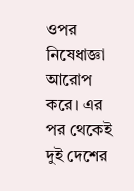ওপর নিষেধাজ্ঞা আরোপ করে। এর পর থেকেই দুই দেশের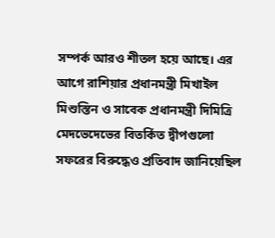সম্পর্ক আরও শীতল হয়ে আছে। এর আগে রাশিয়ার প্রধানমন্ত্রী মিখাইল মিশুস্তিন ও সাবেক প্রধানমন্ত্রী দিমিত্রি মেদভেদেভের বিতর্কিত দ্বীপগুলো সফরের বিরুদ্ধেও প্রতিবাদ জানিয়েছিল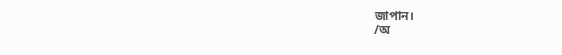জাপান।
/অ